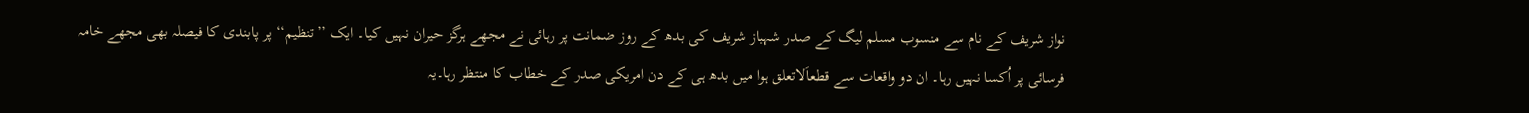نواز شریف کے نام سے منسوب مسلم لیگ کے صدر شہباز شریف کی بدھ کے روز ضمانت پر رہائی نے مجھے ہرگز حیران نہیں کیا۔ ایک ’’تنظیم‘‘ پر پابندی کا فیصلہ بھی مجھے خامہ فرسائی پر اُکسا نہیں رہا۔ ان دو واقعات سے قطعاَلاتعلق ہوا میں بدھ ہی کے دن امریکی صدر کے خطاب کا منتظر رہا۔یہ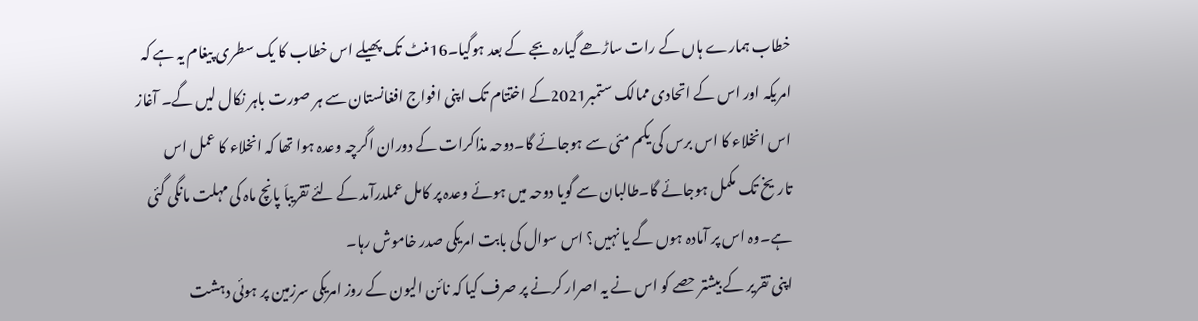خطاب ہمارے ہاں کے رات ساڑھے گیارہ بجے کے بعد ہوگیا۔16منٹ تک پھیلے اس خطاب کا یک سطری پیغام یہ ہے کہ امریکہ اور اس کے اتحادی ممالک ستمبر2021کے اختتام تک اپنی افواج افغانستان سے ہر صورت باہر نکال لیں گے۔ آغاز اس انخلاء کا اس برس کی یکم مئی سے ہوجائے گا۔دوحہ مذاکرات کے دوران اگرچہ وعدہ ہوا تھا کہ انخلاء کا عمل اس تاریخ تک مکمل ہوجائے گا۔طالبان سے گویا دوحہ میں ہوئے وعدہ پر کامل عملدرآمد کے لئے تقریباَ پانچ ماہ کی مہلت مانگی گئی ہے۔وہ اس پر آمادہ ہوں گے یا نہیں؟ اس سوال کی بابت امریکی صدر خاموش رہا۔
اپنی تقریر کے بیشتر حصے کو اس نے یہ اصرار کرنے پر صرف کیا کہ نائن الیون کے روز امریکی سرزمین پر ہوئی دہشت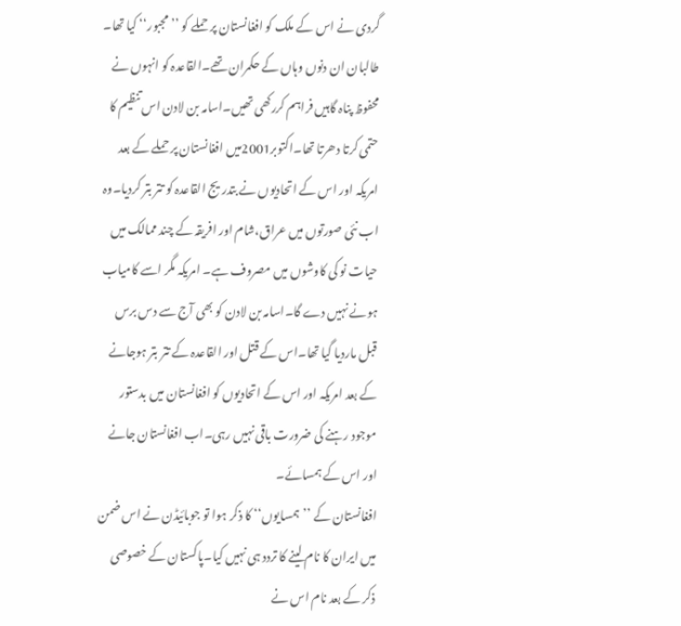گردی نے اس کے ملک کو افغانستان پر حملے کو ’’مجبور‘‘ کیا تھا۔ طالبان ان دنوں وہاں کے حکمران تھے۔القاعدہ کو انہوں نے محفوظ پناہ گاہیں فراہم کررکھی تھیں۔اسامہ بن لادن اس تنظیم کا حتمی کرتا دھرتا تھا۔اکتوبر2001میں افغانستان پر حملے کے بعد امریکہ اور اس کے اتحادیوں نے بتدریج القاعدہ کو تتر بتر کردیا۔وہ اب نئی صورتوں میں عراق،شام اور افریقہ کے چند ممالک میں حیات نو کی کاوشوں میں مصروف ہے۔ امریکہ مگر اسے کامیاب ہونے نہیں دے گا۔اسامہ بن لادن کو بھی آج سے دس برس قبل ماردیا گیا تھا۔اس کے قتل اور القاعدہ کے تتر بتر ہوجانے کے بعد امریکہ اور اس کے اتحادیوں کو افغانستان میں بدستور موجود رہنے کی ضرورت باقی نہیں رہی۔اب افغانستان جانے اور اس کے ہمسائے۔
افغانستان کے ’’ہمسایوں‘‘ کا ذکر ہوا تو جوبائیڈن نے اس ضمن میں ایران کا نام لینے کا تردد ہی نہیں کیا۔پاکستان کے خصوصی ذکر کے بعد نام اس نے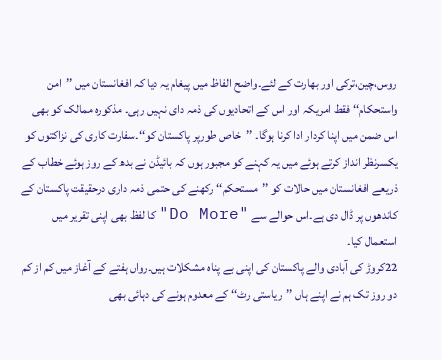روس،چین،ترکی اور بھارت کے لئے۔واضح الفاظ میں پیغام یہ دیا کہ افغانستان میں ’’امن واستحکام‘‘ فقط امریکہ اور اس کے اتحادیوں کی ذمہ دای نہیں رہی۔ مذکورہ ممالک کو بھی اس ضمن میں اپنا کردار ادا کرنا ہوگا۔ ’’خاص طورپر پاکستان کو‘‘۔سفارت کاری کی نزاکتوں کو یکسرنظر انداز کرتے ہوئے میں یہ کہنے کو مجبور ہوں کہ بائیڈن نے بدھ کے روز ہوئے خطاب کے ذریعے افغانستان میں حالات کو ’’مستحکم‘‘ رکھنے کی حتمی ذمہ داری درحقیقت پاکستان کے کاندھوں پر ڈال دی ہے۔اس حوالے سے "Do More"کا لفظ بھی اپنی تقریر میں استعمال کیا۔
22کروڑ کی آبادی والے پاکستان کی اپنی بے پناہ مشکلات ہیں۔رواں ہفتے کے آغاز میں کم از کم دو روز تک ہم نے اپنے ہاں ’’ریاستی رٹ‘‘ کے معدوم ہونے کی دہائی بھی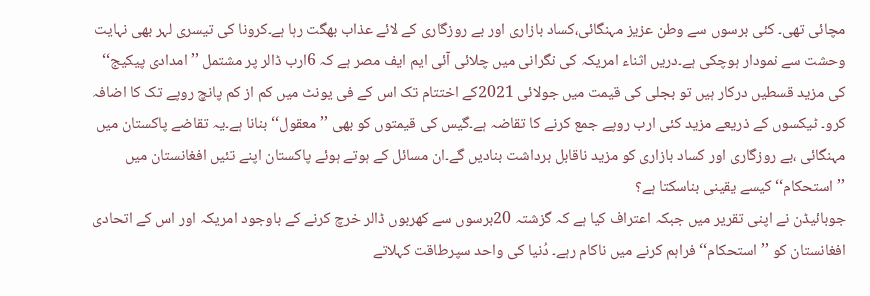مچائی تھی۔ کئی برسوں سے وطن عزیز مہنگائی،کساد بازاری اور بے روزگاری کے لائے عذاب بھگت رہا ہے۔کرونا کی تیسری لہر بھی نہایت وحشت سے نمودار ہوچکی ہے۔دریں اثناء امریکہ کی نگرانی میں چلائی آئی ایم ایف مصر ہے کہ 6ارب ڈالر پر مشتمل ’’امدادی پیکیج‘‘ کی مزید قسطیں درکار ہیں تو بجلی کی قیمت میں جولائی 2021کے اختتام تک اس کے فی یونٹ میں کم از کم پانچ روپے تک کا اضافہ کرو۔ ٹیکسوں کے ذریعے مزید کئی ارب روپے جمع کرنے کا تقاضہ ہے۔گیس کی قیمتوں کو بھی ’’معقول‘‘ بنانا ہے۔یہ تقاضے پاکستان میں مہنگائی ،بے روزگاری اور کساد بازاری کو مزید ناقابل برداشت بنادیں گے۔ان مسائل کے ہوتے ہوئے پاکستان اپنے تئیں افغانستان میں ’’استحکام‘‘ کیسے یقینی بناسکتا ہے؟
جوبائیڈن نے اپنی تقریر میں جبکہ اعتراف کیا ہے کہ گزشتہ 20برسوں سے کھربوں ڈالر خرچ کرنے کے باوجود امریکہ اور اس کے اتحادی افغانستان کو ’’استحکام‘‘ فراہم کرنے میں ناکام رہے۔ دُنیا کی واحد سپرطاقت کہلاتے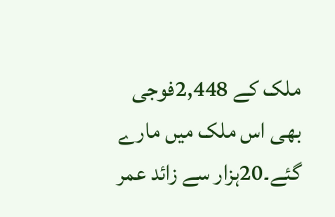ملک کے 2,448فوجی بھی اس ملک میں مارے گئے۔20ہزار سے زائد عمر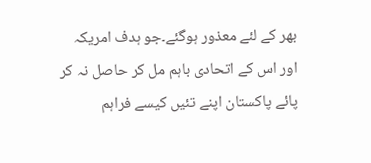بھر کے لئے معذور ہوگئے۔جو ہدف امریکہ اور اس کے اتحادی باہم مل کر حاصل نہ کر پائے پاکستان اپنے تئیں کیسے فراہم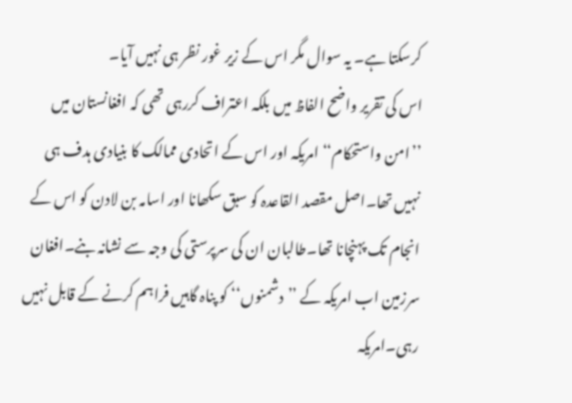کرسکتا ہے۔ یہ سوال مگر اس کے زیر غور نظر ہی نہیں آیا۔
اس کی تقریر واضح الفاظ میں بلکہ اعتراف کررہی تھی کہ افغانستان میں ’’امن واستحکام‘‘ امریکہ اور اس کے اتحادی ممالک کا بنیادی ہدف ہی نہیں تھا۔اصل مقصد القاعدہ کو سبق سکھانا اور اسامہ بن لادن کو اس کے انجام تک پہنچانا تھا۔طالبان ان کی سرپرستی کی وجہ سے نشانہ بنے۔افغان سرزمین اب امریکہ کے ’’دشمنوں‘‘ کو پناہ گاہیں فراہم کرنے کے قابل نہیں رہی۔امریکہ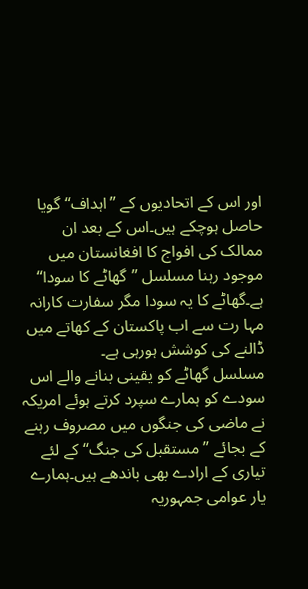اور اس کے اتحادیوں کے ’’اہداف‘‘ گویا حاصل ہوچکے ہیں۔اس کے بعد ان ممالک کی افواج کا افغانستان میں موجود رہنا مسلسل ’’گھاٹے کا سودا‘‘ ہے۔گھاٹے کا یہ سودا مگر سفارت کارانہ مہا رت سے اب پاکستان کے کھاتے میں ڈالنے کی کوشش ہورہی ہے۔
مسلسل گھاٹے کو یقینی بنانے والے اس سودے کو ہمارے سپرد کرتے ہوئے امریکہ نے ماضی کی جنگوں میں مصروف رہنے کے بجائے ’’مستقبل کی جنگ‘‘ کے لئے تیاری کے ارادے بھی باندھے ہیں۔ہمارے یار عوامی جمہوریہ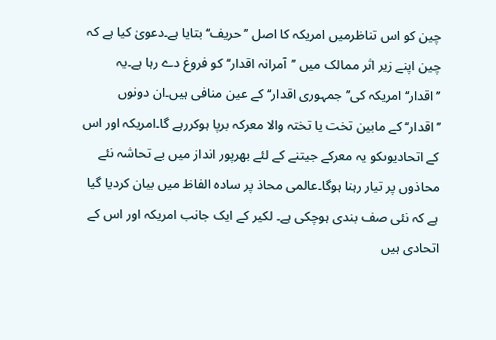چین کو اس تناظرمیں امریکہ کا اصل ’’حریف‘‘ بتایا ہے۔دعویٰ کیا ہے کہ چین اپنے زیر اثر ممالک میں ’’آمرانہ اقدار‘‘ کو فروغ دے رہا ہے۔یہ ’’اقدار‘‘ امریکہ کی’’جمہوری اقدار‘‘کے عین منافی ہیں۔ان دونوں ’’اقدار‘‘ کے مابین تخت یا تختہ والا معرکہ برپا ہوکررہے گا۔امریکہ اور اس کے اتحادیوںکو یہ معرکے جیتنے کے لئے بھرپور انداز میں بے تحاشہ نئے محاذوں پر تیار رہنا ہوگا۔عالمی محاذ پر سادہ الفاظ میں بیان کردیا گیا ہے کہ نئی صف بندی ہوچکی ہے۔ لکیر کے ایک جانب امریکہ اور اس کے اتحادی ہیں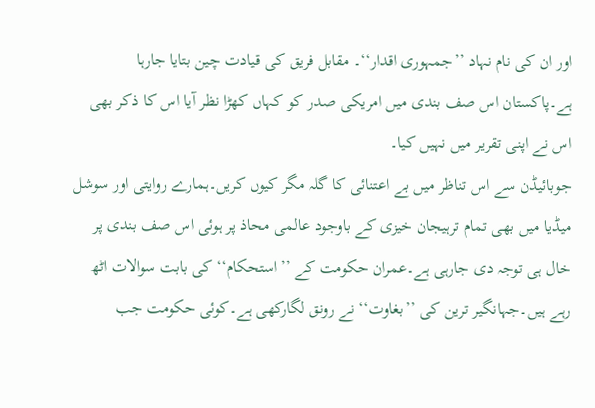اور ان کی نام نہاد ’’جمہوری اقدار‘‘۔ مقابل فریق کی قیادت چین بتایا جارہا ہے۔پاکستان اس صف بندی میں امریکی صدر کو کہاں کھڑا نظر آیا اس کا ذکر بھی اس نے اپنی تقریر میں نہیں کیا۔
جوبائیڈن سے اس تناظر میں بے اعتنائی کا گلہ مگر کیوں کریں۔ہمارے روایتی اور سوشل میڈیا میں بھی تمام ترہیجان خیزی کے باوجود عالمی محاذ پر ہوئی اس صف بندی پر خال ہی توجہ دی جارہی ہے۔عمران حکومت کے ’’استحکام‘‘ کی بابت سوالات اٹھ رہے ہیں۔جہانگیر ترین کی ’’بغاوت‘‘ نے رونق لگارکھی ہے۔کوئی حکومت جب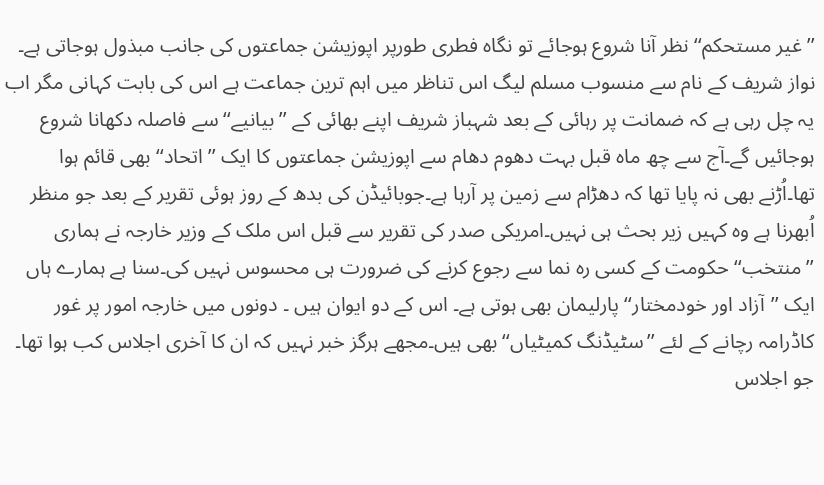’’غیر مستحکم‘‘ نظر آنا شروع ہوجائے تو نگاہ فطری طورپر اپوزیشن جماعتوں کی جانب مبذول ہوجاتی ہے۔ نواز شریف کے نام سے منسوب مسلم لیگ اس تناظر میں اہم ترین جماعت ہے اس کی بابت کہانی مگر اب یہ چل رہی ہے کہ ضمانت پر رہائی کے بعد شہباز شریف اپنے بھائی کے ’’بیانیے‘‘ سے فاصلہ دکھانا شروع ہوجائیں گے۔آج سے چھ ماہ قبل بہت دھوم دھام سے اپوزیشن جماعتوں کا ایک ’’اتحاد‘‘ بھی قائم ہوا تھا۔اُڑنے بھی نہ پایا تھا کہ دھڑام سے زمین پر آرہا ہے۔جوبائیڈن کی بدھ کے روز ہوئی تقریر کے بعد جو منظر اُبھرنا ہے وہ کہیں زیر بحث ہی نہیں۔امریکی صدر کی تقریر سے قبل اس ملک کے وزیر خارجہ نے ہماری ’’منتخب‘‘ حکومت کے کسی رہ نما سے رجوع کرنے کی ضرورت ہی محسوس نہیں کی۔سنا ہے ہمارے ہاں ایک ’’آزاد اور خودمختار‘‘ پارلیمان بھی ہوتی ہے۔ اس کے دو ایوان ہیں ۔ دونوں میں خارجہ امور پر غور کاڈرامہ رچانے کے لئے ’’سٹیڈنگ کمیٹیاں‘‘ بھی ہیں۔مجھے ہرگز خبر نہیں کہ ان کا آخری اجلاس کب ہوا تھا۔ جو اجلاس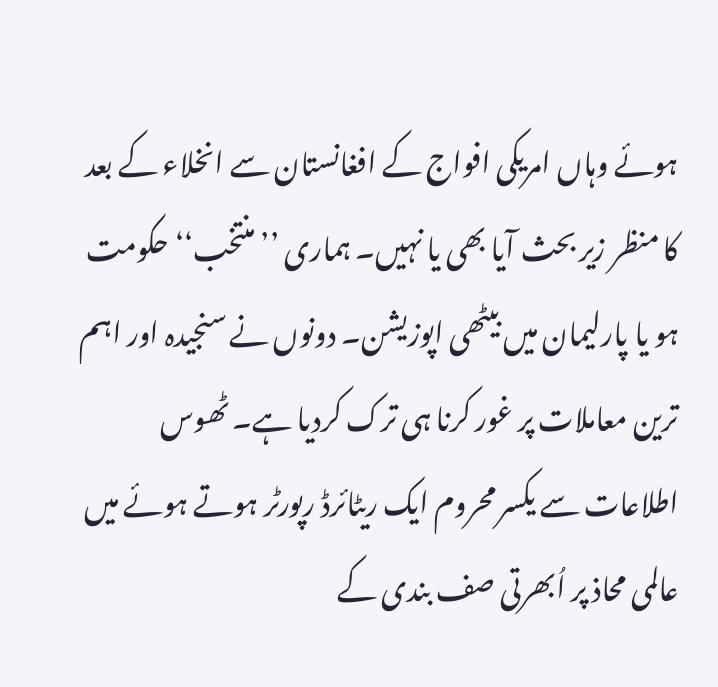ہوئے وہاں امریکی افواج کے افغانستان سے انخلاء کے بعد کا منظر زیر بحث آیا بھی یا نہیں۔ ہماری ’’منتخب‘‘ حکومت ہو یا پارلیمان میں بیٹھی اپوزیشن۔ دونوں نے سنجیدہ اور اہم ترین معاملات پر غور کرنا ہی ترک کردیا ہے۔ ٹھوس اطلاعات سے یکسر محروم ایک ریٹائرڈ رپورٹر ہوتے ہوئے میں عالمی محاذ پر اُبھرتی صف بندی کے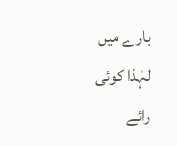بارے میں لہٰذا کوئی رائے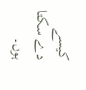کیسے دے سکتا ہوں۔